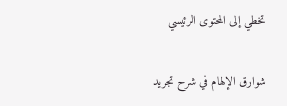تخطي إلى المحتوى الرئيسي

شوارق الإلهام في شرح تجريد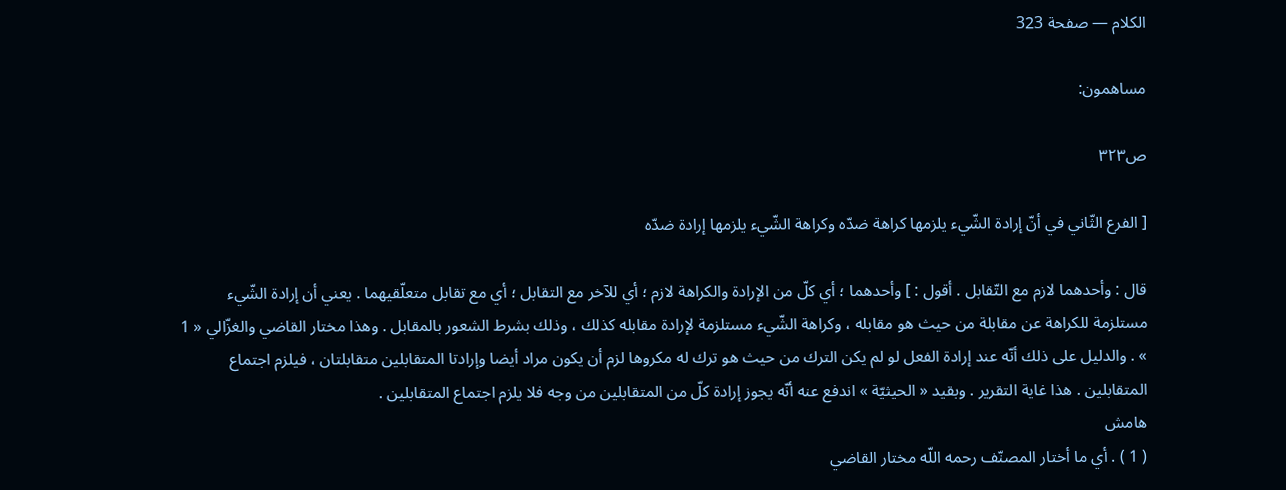الكلام — صفحة 323

مساهمون:

ص٣٢٣

[ الفرع الثّاني في أنّ إرادة الشّيء يلزمها كراهة ضدّه وكراهة الشّيء يلزمها إرادة ضدّه

قال : وأحدهما لازم مع التّقابل . أقول : ] وأحدهما ؛ أي كلّ من الإرادة والكراهة لازم ؛ أي للآخر مع التقابل ؛ أي مع تقابل متعلّقيهما . يعني أن إرادة الشّيء مستلزمة للكراهة عن مقابلة من حيث هو مقابله ، وكراهة الشّيء مستلزمة لإرادة مقابله كذلك ، وذلك بشرط الشعور بالمقابل . وهذا مختار القاضي والغزّالي « 1 » . والدليل على ذلك أنّه عند إرادة الفعل لو لم يكن الترك من حيث هو ترك له مكروها لزم أن يكون مراد أيضا وإرادتا المتقابلين متقابلتان ، فيلزم اجتماع المتقابلين . هذا غاية التقرير . وبقيد « الحيثيّة » اندفع عنه أنّه يجوز إرادة كلّ من المتقابلين من وجه فلا يلزم اجتماع المتقابلين .
هامش
( 1 ) . أي ما أختار المصنّف رحمه اللّه مختار القاضي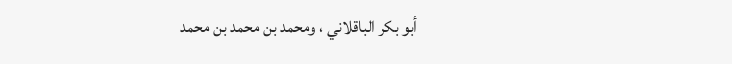أبو بكر الباقلاني ، ومحمد بن محمد بن محمد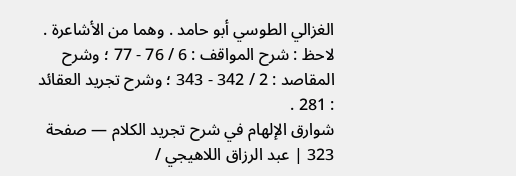الغزالي الطوسي أبو حامد . وهما من الأشاعرة . لاحظ : شرح المواقف : 6 / 76 - 77 ؛ وشرح المقاصد : 2 / 342 - 343 ؛ وشرح تجريد العقائد : 281 .
شوارق الإلهام في شرح تجريد الكلام — صفحة 323 | عبد الرزاق اللاهيجي /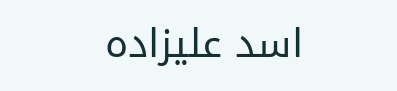اسد عليزاده